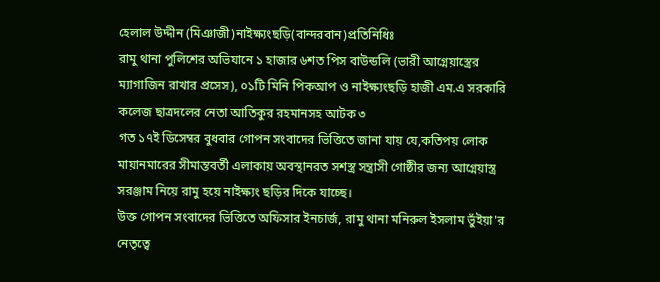হেলাল উদ্দীন (মিঞাজী)নাইক্ষ্যংছড়ি(বান্দরবান)প্রতিনিধিঃ
রামু থানা পুলিশের অভিযানে ১ হাজার ৬শত পিস বাউন্ডলি (ভারী আগ্নেয়াস্ত্রের ম্যাগাজিন রাখার প্রসেস), ০১টি মিনি পিকআপ ও নাইক্ষ্যংছড়ি হাজী এম.এ সরকারি কলেজ ছাত্রদলের নেতা আতিকুর রহমানসহ আটক ৩
গত ১৭ই ডিসেম্বর বুধবার গোপন সংবাদের ভিত্তিতে জানা যায় যে,কতিপয় লোক মায়ানমারের সীমান্তবর্তী এলাকায় অবস্থানরত সশস্ত্র সন্ত্রাসী গোষ্ঠীর জন্য আগ্নেয়াস্ত্র সরঞ্জাম নিয়ে রামু হয়ে নাইক্ষ্যং ছড়ির দিকে যাচ্ছে।
উক্ত গোপন সংবাদের ভিত্তিতে অফিসার ইনচার্জ, রামু থানা মনিরুল ইসলাম ভুঁইয়া'র নেতৃত্বে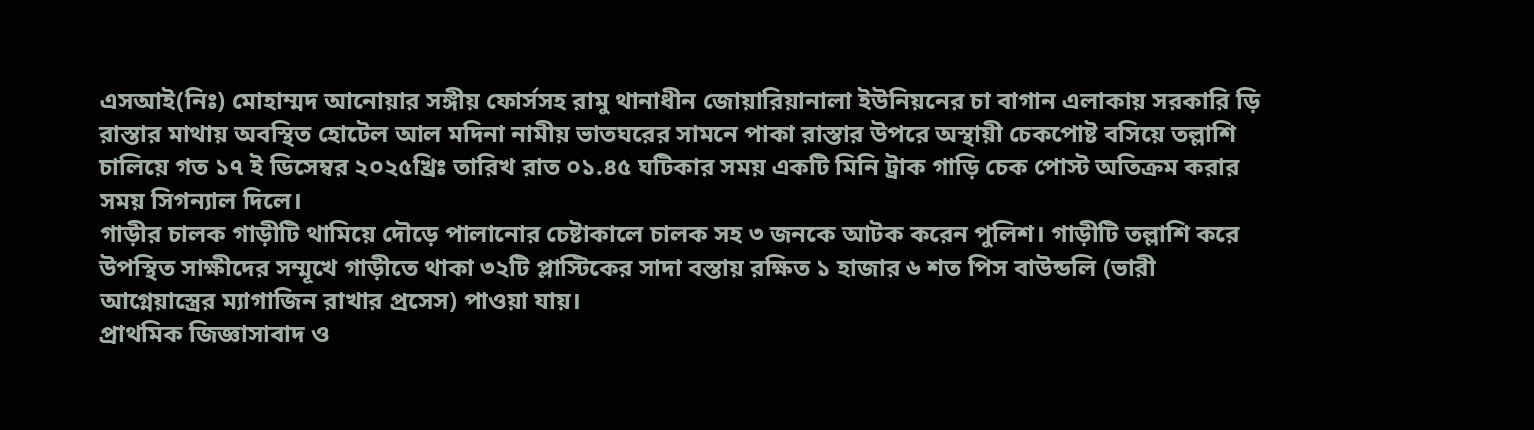এসআই(নিঃ) মোহাম্মদ আনোয়ার সঙ্গীয় ফোর্সসহ রামু থানাধীন জোয়ারিয়ানালা ইউনিয়নের চা বাগান এলাকায় সরকারি ড়ি রাস্তার মাথায় অবস্থিত হোটেল আল মদিনা নামীয় ভাতঘরের সামনে পাকা রাস্তার উপরে অস্থায়ী চেকপোষ্ট বসিয়ে তল্লাশি চালিয়ে গত ১৭ ই ডিসেম্বর ২০২৫খ্রিঃ তারিখ রাত ০১.৪৫ ঘটিকার সময় একটি মিনি ট্রাক গাড়ি চেক পোস্ট অতিক্রম করার সময় সিগন্যাল দিলে।
গাড়ীর চালক গাড়ীটি থামিয়ে দৌড়ে পালানোর চেষ্টাকালে চালক সহ ৩ জনকে আটক করেন পুলিশ। গাড়ীটি তল্লাশি করে উপস্থিত সাক্ষীদের সম্মূখে গাড়ীতে থাকা ৩২টি প্লাস্টিকের সাদা বস্তায় রক্ষিত ১ হাজার ৬ শত পিস বাউন্ডলি (ভারী আগ্নেয়াস্ত্রের ম্যাগাজিন রাখার প্রসেস) পাওয়া যায়।
প্রাথমিক জিজ্ঞাসাবাদ ও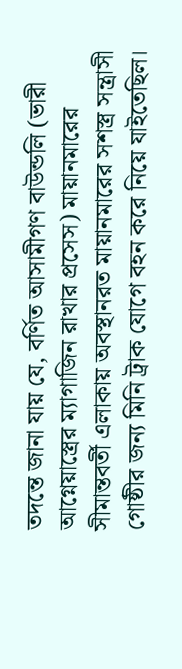তদন্তে জানা যায় যে, বর্ণিত আসামীগণ বাউন্ডলি (ভারী আগ্নেয়াস্ত্রের ম্যাগাজিন রাখার প্রসেস) মায়ানমারের সীমান্তবর্তী এলাকায় অবস্থানরত মায়ানমারের সশস্ত্র সন্ত্রাসী গোষ্ঠীর জন্য মিনি ট্রাক যোগে বহন করে নিয়ে যাইতেছিল।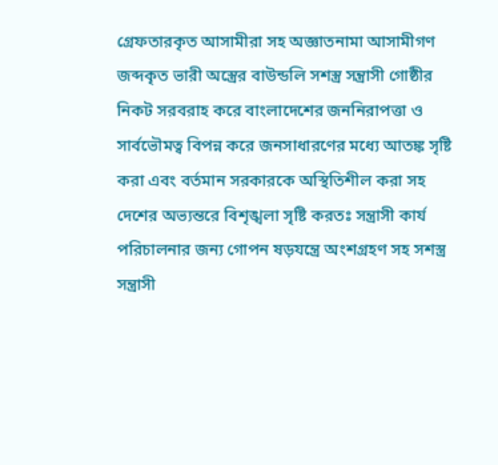গ্রেফতারকৃত আসামীরা সহ অজ্ঞাতনামা আসামীগণ জব্দকৃত ভারী অস্ত্রের বাউন্ডলি সশস্ত্র সন্ত্রাসী গোষ্ঠীর নিকট সরবরাহ করে বাংলাদেশের জননিরাপত্তা ও সার্বভৌমত্ব বিপন্ন করে জনসাধারণের মধ্যে আতঙ্ক সৃষ্টি করা এবং বর্তমান সরকারকে অস্থিতিশীল করা সহ দেশের অভ্যন্তরে বিশৃঙ্খলা সৃষ্টি করতঃ সন্ত্রাসী কার্য পরিচালনার জন্য গোপন ষড়যন্ত্রে অংশগ্রহণ সহ সশস্ত্র সন্ত্রাসী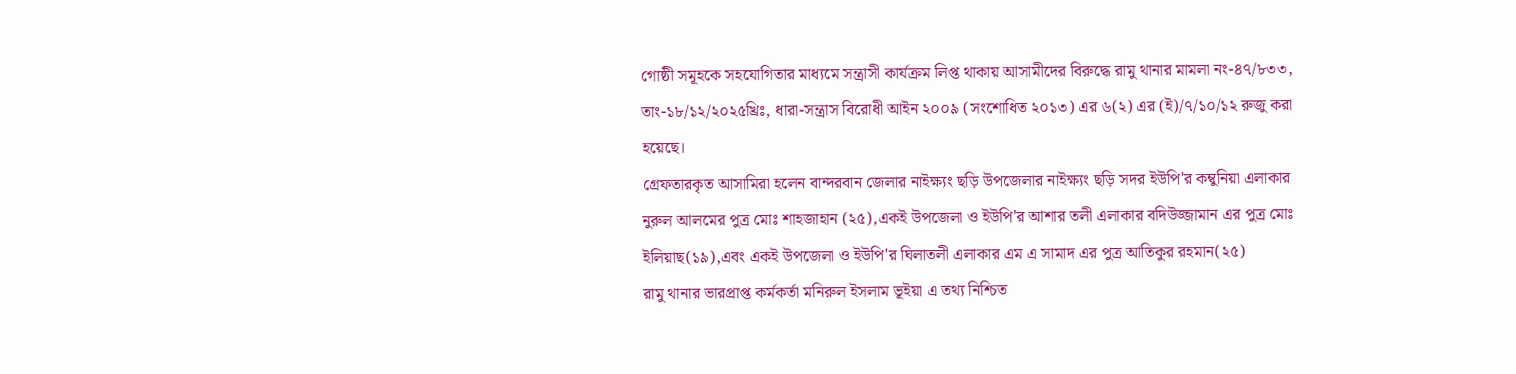গোষ্ঠী সমূহকে সহযোগিতার মাধ্যমে সন্ত্রাসী কার্যক্রম লিপ্ত থাকায় আসামীদের বিরুদ্ধে রামু থানার মামলা নং-৪৭/৮৩৩, তাং-১৮/১২/২০২৫খ্রিঃ, ধারা-সন্ত্রাস বিরোধী আইন ২০০৯ (সংশোধিত ২০১৩) এর ৬(২) এর (ই)/৭/১০/১২ রুজু করা হয়েছে।
গ্রেফতারকৃত আসামিরা হলেন বান্দরবান জেলার নাইক্ষ্যং ছড়ি উপজেলার নাইক্ষ্যং ছড়ি সদর ইউপি'র কম্বুনিয়া এলাকার নুরুল আলমের পুত্র মোঃ শাহজাহান (২৫),একই উপজেলা ও ইউপি'র আশার তলী এলাকার বদিউজ্জামান এর পুত্র মোঃ ইলিয়াছ(১৯),এবং একই উপজেলা ও ইউপি'র ঘিলাতলী এলাকার এম এ সামাদ এর পুত্র আতিকুর রহমান(২৫)
রামু থানার ভারপ্রাপ্ত কর্মকর্তা মনিরুল ইসলাম ভূইয়া এ তথ্য নিশ্চিত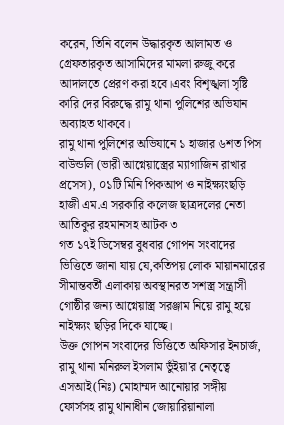করেন, তিনি বলেন উদ্ধারকৃত আলামত ও গ্রেফতারকৃত আসামিদের মামলা রুজু করে আদালতে প্রেরণ করা হবে।এবং বিশৃঙ্খলা সৃষ্টি কারি দের বিরুদ্ধে রামু থানা পুলিশের অভিযান অব্যাহত থাকবে।
রামু থানা পুলিশের অভিযানে ১ হাজার ৬শত পিস বাউন্ডলি (ভারী আগ্নেয়াস্ত্রের ম্যাগাজিন রাখার প্রসেস), ০১টি মিনি পিকআপ ও নাইক্ষ্যংছড়ি হাজী এম.এ সরকারি কলেজ ছাত্রদলের নেতা আতিকুর রহমানসহ আটক ৩
গত ১৭ই ডিসেম্বর বুধবার গোপন সংবাদের ভিত্তিতে জানা যায় যে,কতিপয় লোক মায়ানমারের সীমান্তবর্তী এলাকায় অবস্থানরত সশস্ত্র সন্ত্রাসী গোষ্ঠীর জন্য আগ্নেয়াস্ত্র সরঞ্জাম নিয়ে রামু হয়ে নাইক্ষ্যং ছড়ির দিকে যাচ্ছে।
উক্ত গোপন সংবাদের ভিত্তিতে অফিসার ইনচার্জ, রামু থানা মনিরুল ইসলাম ভুঁইয়া'র নেতৃত্বে এসআই(নিঃ) মোহাম্মদ আনোয়ার সঙ্গীয় ফোর্সসহ রামু থানাধীন জোয়ারিয়ানালা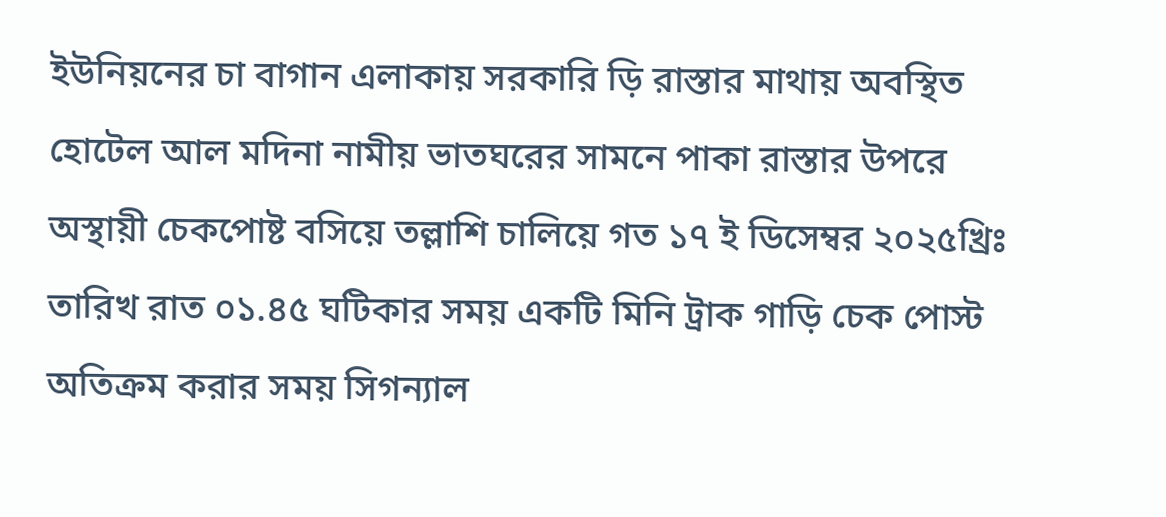ইউনিয়নের চা বাগান এলাকায় সরকারি ড়ি রাস্তার মাথায় অবস্থিত হোটেল আল মদিনা নামীয় ভাতঘরের সামনে পাকা রাস্তার উপরে অস্থায়ী চেকপোষ্ট বসিয়ে তল্লাশি চালিয়ে গত ১৭ ই ডিসেম্বর ২০২৫খ্রিঃ তারিখ রাত ০১.৪৫ ঘটিকার সময় একটি মিনি ট্রাক গাড়ি চেক পোস্ট অতিক্রম করার সময় সিগন্যাল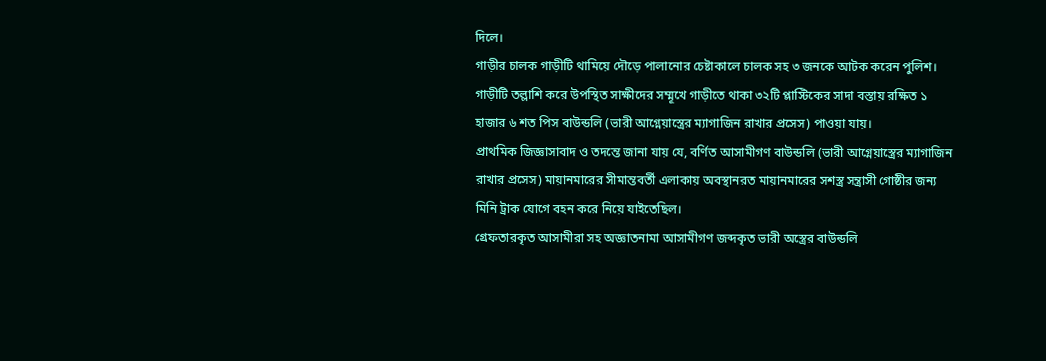দিলে।
গাড়ীর চালক গাড়ীটি থামিয়ে দৌড়ে পালানোর চেষ্টাকালে চালক সহ ৩ জনকে আটক করেন পুলিশ। গাড়ীটি তল্লাশি করে উপস্থিত সাক্ষীদের সম্মূখে গাড়ীতে থাকা ৩২টি প্লাস্টিকের সাদা বস্তায় রক্ষিত ১ হাজার ৬ শত পিস বাউন্ডলি (ভারী আগ্নেয়াস্ত্রের ম্যাগাজিন রাখার প্রসেস) পাওয়া যায়।
প্রাথমিক জিজ্ঞাসাবাদ ও তদন্তে জানা যায় যে, বর্ণিত আসামীগণ বাউন্ডলি (ভারী আগ্নেয়াস্ত্রের ম্যাগাজিন রাখার প্রসেস) মায়ানমারের সীমান্তবর্তী এলাকায় অবস্থানরত মায়ানমারের সশস্ত্র সন্ত্রাসী গোষ্ঠীর জন্য মিনি ট্রাক যোগে বহন করে নিয়ে যাইতেছিল।
গ্রেফতারকৃত আসামীরা সহ অজ্ঞাতনামা আসামীগণ জব্দকৃত ভারী অস্ত্রের বাউন্ডলি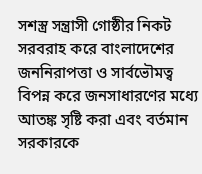সশস্ত্র সন্ত্রাসী গোষ্ঠীর নিকট সরবরাহ করে বাংলাদেশের জননিরাপত্তা ও সার্বভৌমত্ব বিপন্ন করে জনসাধারণের মধ্যে আতঙ্ক সৃষ্টি করা এবং বর্তমান সরকারকে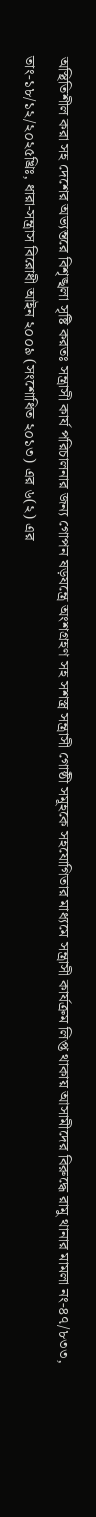অস্থিতিশীল করা সহ দেশের অভ্যন্তরে বিশৃঙ্খলা সৃষ্টি করতঃ সন্ত্রাসী কার্য পরিচালনার জন্য গোপন ষড়যন্ত্রে অংশগ্রহণ সহ সশস্ত্র সন্ত্রাসী গোষ্ঠী সমূহকে সহযোগিতার মাধ্যমে সন্ত্রাসী কার্যক্রম লিপ্ত থাকায় আসামীদের বিরুদ্ধে রামু থানার মামলা নং-৪৭/৮৩৩, তাং-১৮/১২/২০২৫খ্রিঃ, ধারা-সন্ত্রাস বিরোধী আইন ২০০৯ (সংশোধিত ২০১৩) এর ৬(২) এর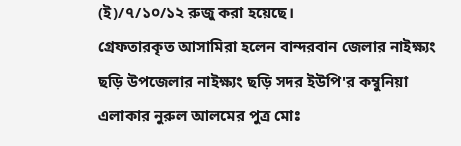(ই)/৭/১০/১২ রুজু করা হয়েছে।
গ্রেফতারকৃত আসামিরা হলেন বান্দরবান জেলার নাইক্ষ্যং ছড়ি উপজেলার নাইক্ষ্যং ছড়ি সদর ইউপি'র কম্বুনিয়া এলাকার নুরুল আলমের পুত্র মোঃ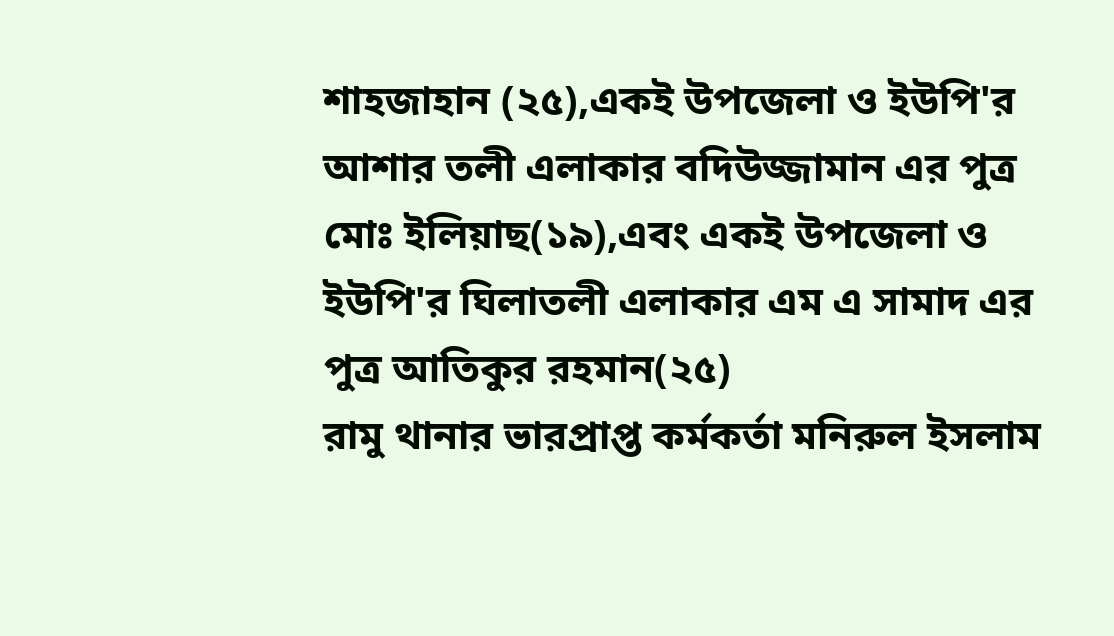শাহজাহান (২৫),একই উপজেলা ও ইউপি'র আশার তলী এলাকার বদিউজ্জামান এর পুত্র মোঃ ইলিয়াছ(১৯),এবং একই উপজেলা ও ইউপি'র ঘিলাতলী এলাকার এম এ সামাদ এর পুত্র আতিকুর রহমান(২৫)
রামু থানার ভারপ্রাপ্ত কর্মকর্তা মনিরুল ইসলাম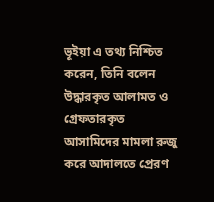ভূইয়া এ তথ্য নিশ্চিত করেন, তিনি বলেন উদ্ধারকৃত আলামত ও গ্রেফতারকৃত আসামিদের মামলা রুজু করে আদালতে প্রেরণ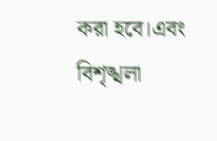করা হবে।এবং বিশৃঙ্খলা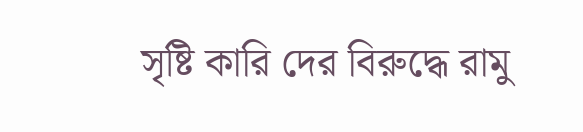সৃষ্টি কারি দের বিরুদ্ধে রামু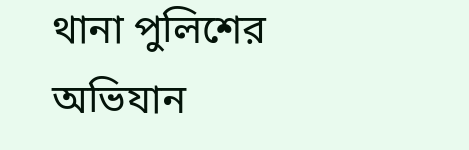থানা পুলিশের অভিযান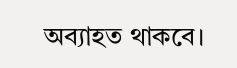অব্যাহত থাকবে।